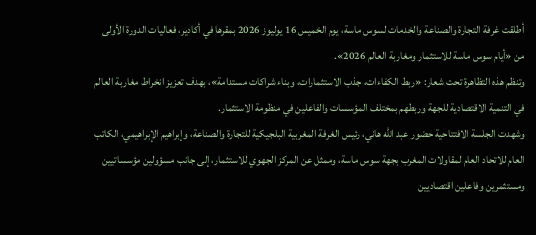أطلقت غرفة التجارة والصناعة والخدمات لسوس ماسة، يوم الخميس 16 يوليوز 2026 بمقرها في أكادير، فعاليات الدورة الأولى من «أيام سوس ماسة للاستثمار ومغاربة العالم 2026».
وتنظم هذه التظاهرة تحت شعار: «ربط الكفاءات، جذب الاستثمارات، وبناء شراكات مستدامة»، بهدف تعزيز انخراط مغاربة العالم في التنمية الاقتصادية للجهة وربطهم بمختلف المؤسسات والفاعلين في منظومة الاستثمار.
وشهدت الجلسة الافتتاحية حضور عبد الله هاني، رئيس الغرفة المغربية البلجيكية للتجارة والصناعة، وإبراهيم الإبراهيمي، الكاتب العام للاتحاد العام لمقاولات المغرب بجهة سوس ماسة، وممثل عن المركز الجهوي للاستثمار، إلى جانب مسؤولين مؤسساتيين ومستثمرين وفاعلين اقتصاديين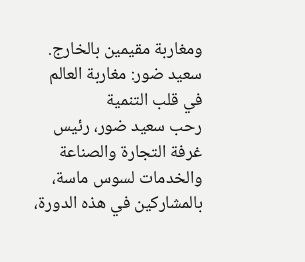ومغاربة مقيمين بالخارج.
سعيد ضور: مغاربة العالم في قلب التنمية
رحب سعيد ضور، رئيس غرفة التجارة والصناعة والخدمات لسوس ماسة، بالمشاركين في هذه الدورة،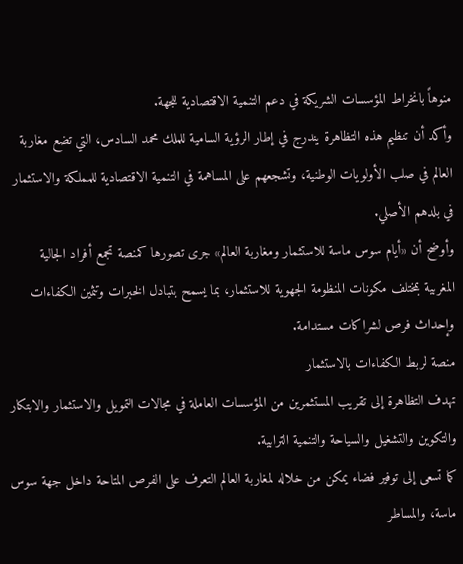منوهاً بانخراط المؤسسات الشريكة في دعم التنمية الاقتصادية للجهة.
وأكد أن تنظيم هذه التظاهرة يندرج في إطار الرؤية السامية للملك محمد السادس، التي تضع مغاربة العالم في صلب الأولويات الوطنية، وتشجعهم على المساهمة في التنمية الاقتصادية للمملكة والاستثمار في بلدهم الأصلي.
وأوضح أن «أيام سوس ماسة للاستثمار ومغاربة العالم» جرى تصورها كمنصة تجمع أفراد الجالية المغربية بمختلف مكونات المنظومة الجهوية للاستثمار، بما يسمح بتبادل الخبرات وتثمين الكفاءات وإحداث فرص لشراكات مستدامة.
منصة لربط الكفاءات بالاستثمار
تهدف التظاهرة إلى تقريب المستثمرين من المؤسسات العاملة في مجالات التمويل والاستثمار والابتكار والتكوين والتشغيل والسياحة والتنمية الترابية.
كما تسعى إلى توفير فضاء يمكن من خلاله لمغاربة العالم التعرف على الفرص المتاحة داخل جهة سوس ماسة، والمساطر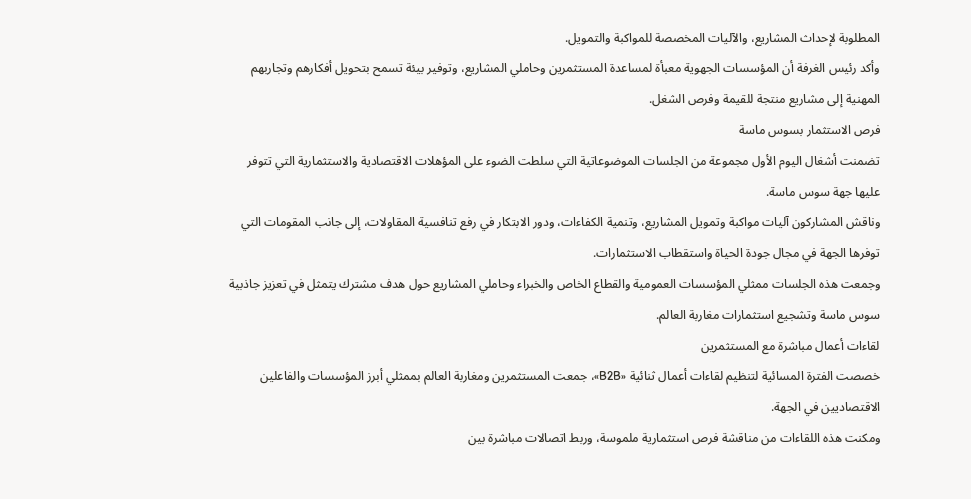المطلوبة لإحداث المشاريع، والآليات المخصصة للمواكبة والتمويل.
وأكد رئيس الغرفة أن المؤسسات الجهوية معبأة لمساعدة المستثمرين وحاملي المشاريع، وتوفير بيئة تسمح بتحويل أفكارهم وتجاربهم المهنية إلى مشاريع منتجة للقيمة وفرص الشغل.
فرص الاستثمار بسوس ماسة
تضمنت أشغال اليوم الأول مجموعة من الجلسات الموضوعاتية التي سلطت الضوء على المؤهلات الاقتصادية والاستثمارية التي تتوفر عليها جهة سوس ماسة.
وناقش المشاركون آليات مواكبة وتمويل المشاريع، وتنمية الكفاءات، ودور الابتكار في رفع تنافسية المقاولات، إلى جانب المقومات التي توفرها الجهة في مجال جودة الحياة واستقطاب الاستثمارات.
وجمعت هذه الجلسات ممثلي المؤسسات العمومية والقطاع الخاص والخبراء وحاملي المشاريع حول هدف مشترك يتمثل في تعزيز جاذبية سوس ماسة وتشجيع استثمارات مغاربة العالم.
لقاءات أعمال مباشرة مع المستثمرين
خصصت الفترة المسائية لتنظيم لقاءات أعمال ثنائية «B2B»، جمعت المستثمرين ومغاربة العالم بممثلي أبرز المؤسسات والفاعلين الاقتصاديين في الجهة.
ومكنت هذه اللقاءات من مناقشة فرص استثمارية ملموسة، وربط اتصالات مباشرة بين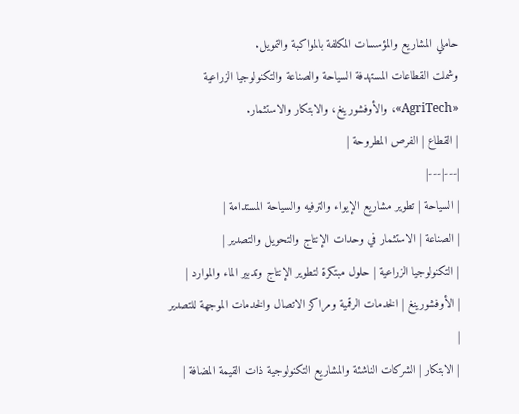حاملي المشاريع والمؤسسات المكلفة بالمواكبة والتمويل.
وشملت القطاعات المستهدفة السياحة والصناعة والتكنولوجيا الزراعية «AgriTech»، والأوفشورينغ، والابتكار والاستثمار.
| القطاع | الفرص المطروحة |
|---|---|
| السياحة | تطوير مشاريع الإيواء والترفيه والسياحة المستدامة |
| الصناعة | الاستثمار في وحدات الإنتاج والتحويل والتصدير |
| التكنولوجيا الزراعية | حلول مبتكرة لتطوير الإنتاج وتدبير الماء والموارد |
| الأوفشورينغ | الخدمات الرقمية ومراكز الاتصال والخدمات الموجهة للتصدير |
| الابتكار | الشركات الناشئة والمشاريع التكنولوجية ذات القيمة المضافة |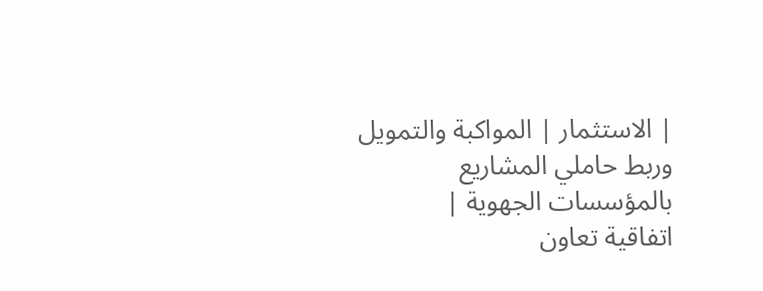| الاستثمار | المواكبة والتمويل وربط حاملي المشاريع بالمؤسسات الجهوية |
اتفاقية تعاون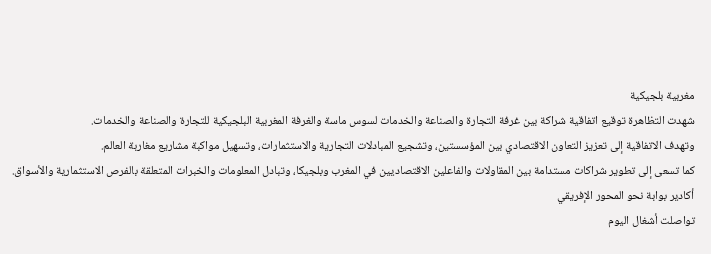مغربية بلجيكية
شهدت التظاهرة توقيع اتفاقية شراكة بين غرفة التجارة والصناعة والخدمات لسوس ماسة والغرفة المغربية البلجيكية للتجارة والصناعة والخدمات.
وتهدف الاتفاقية إلى تعزيز التعاون الاقتصادي بين المؤسستين، وتشجيع المبادلات التجارية والاستثمارات، وتسهيل مواكبة مشاريع مغاربة العالم.
كما تسعى إلى تطوير شراكات مستدامة بين المقاولات والفاعلين الاقتصاديين في المغرب وبلجيكا، وتبادل المعلومات والخبرات المتعلقة بالفرص الاستثمارية والأسواق.
أكادير بوابة نحو المحور الإفريقي
تواصلت أشغال اليوم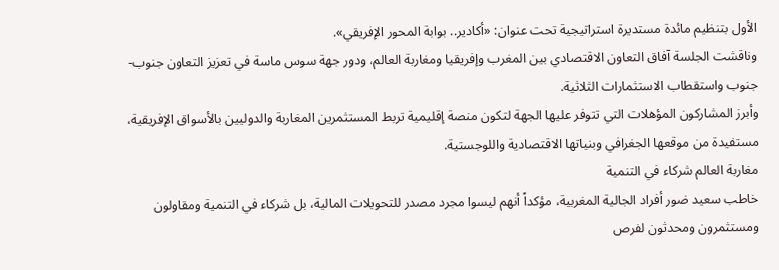الأول بتنظيم مائدة مستديرة استراتيجية تحت عنوان: «أكادير.. بوابة المحور الإفريقي».
وناقشت الجلسة آفاق التعاون الاقتصادي بين المغرب وإفريقيا ومغاربة العالم، ودور جهة سوس ماسة في تعزيز التعاون جنوب-جنوب واستقطاب الاستثمارات الثلاثية.
وأبرز المشاركون المؤهلات التي تتوفر عليها الجهة لتكون منصة إقليمية تربط المستثمرين المغاربة والدوليين بالأسواق الإفريقية، مستفيدة من موقعها الجغرافي وبنياتها الاقتصادية واللوجستية.
مغاربة العالم شركاء في التنمية
خاطب سعيد ضور أفراد الجالية المغربية، مؤكداً أنهم ليسوا مجرد مصدر للتحويلات المالية، بل شركاء في التنمية ومقاولون ومستثمرون ومحدثون لفرص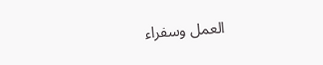العمل وسفراء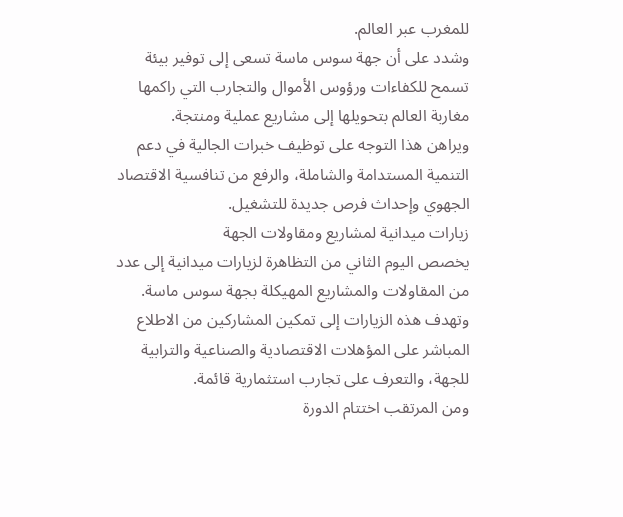للمغرب عبر العالم.
وشدد على أن جهة سوس ماسة تسعى إلى توفير بيئة تسمح للكفاءات ورؤوس الأموال والتجارب التي راكمها مغاربة العالم بتحويلها إلى مشاريع عملية ومنتجة.
ويراهن هذا التوجه على توظيف خبرات الجالية في دعم التنمية المستدامة والشاملة، والرفع من تنافسية الاقتصاد الجهوي وإحداث فرص جديدة للتشغيل.
زيارات ميدانية لمشاريع ومقاولات الجهة
يخصص اليوم الثاني من التظاهرة لزيارات ميدانية إلى عدد من المقاولات والمشاريع المهيكلة بجهة سوس ماسة.
وتهدف هذه الزيارات إلى تمكين المشاركين من الاطلاع المباشر على المؤهلات الاقتصادية والصناعية والترابية للجهة، والتعرف على تجارب استثمارية قائمة.
ومن المرتقب اختتام الدورة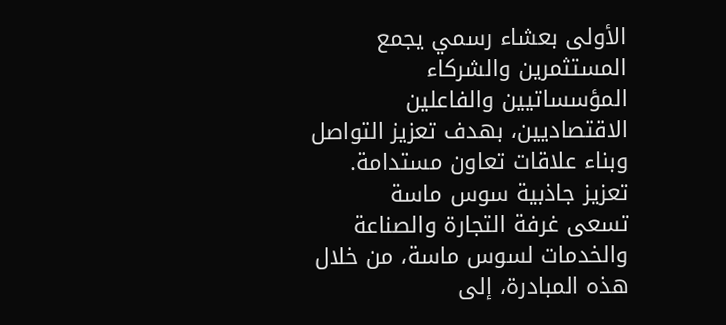الأولى بعشاء رسمي يجمع المستثمرين والشركاء المؤسساتيين والفاعلين الاقتصاديين، بهدف تعزيز التواصل وبناء علاقات تعاون مستدامة.
تعزيز جاذبية سوس ماسة
تسعى غرفة التجارة والصناعة والخدمات لسوس ماسة، من خلال هذه المبادرة، إلى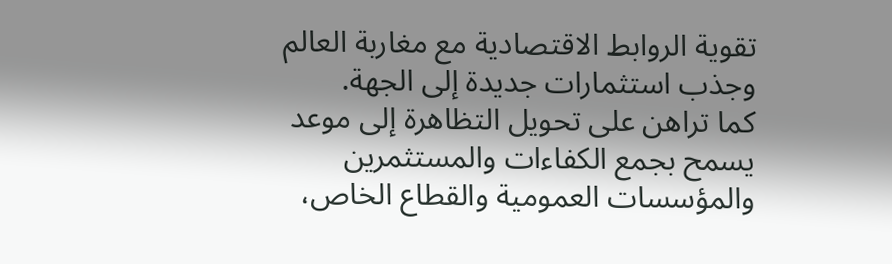تقوية الروابط الاقتصادية مع مغاربة العالم وجذب استثمارات جديدة إلى الجهة.
كما تراهن على تحويل التظاهرة إلى موعد يسمح بجمع الكفاءات والمستثمرين والمؤسسات العمومية والقطاع الخاص،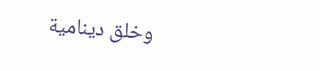وخلق دينامية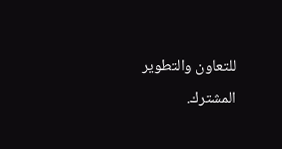للتعاون والتطوير المشترك.